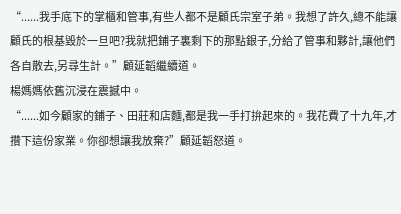“......我手底下的掌櫃和管事,有些人都不是顧氏宗室子弟。我想了許久,總不能讓顧氏的根基毀於一旦吧?我就把鋪子裏剩下的那點銀子,分給了管事和夥計,讓他們各自散去,另尋生計。”顧延韜繼續道。
楊媽媽依舊沉浸在震撼中。
“......如今顧家的鋪子、田莊和店麵,都是我一手打拚起來的。我花費了十九年,才攢下這份家業。你卻想讓我放棄?”顧延韜怒道。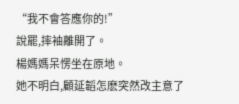“我不會答應你的!”
說罷,摔袖離開了。
楊媽媽呆愣坐在原地。
她不明白,顧延韜怎麽突然改主意了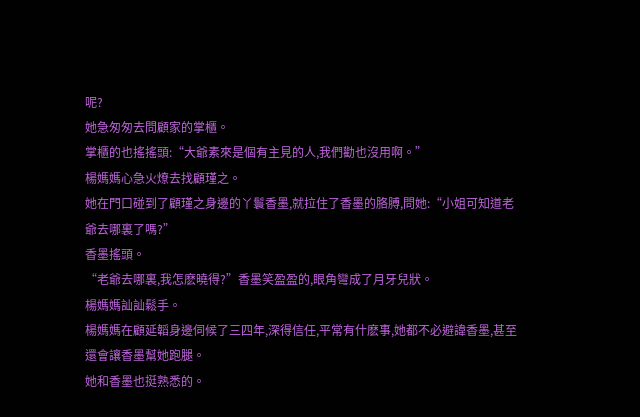呢?
她急匆匆去問顧家的掌櫃。
掌櫃的也搖搖頭:“大爺素來是個有主見的人,我們勸也沒用啊。”
楊媽媽心急火燎去找顧瑾之。
她在門口碰到了顧瑾之身邊的丫鬟香墨,就拉住了香墨的胳膊,問她:“小姐可知道老爺去哪裏了嗎?”
香墨搖頭。
“老爺去哪裏,我怎麽曉得?”香墨笑盈盈的,眼角彎成了月牙兒狀。
楊媽媽訕訕鬆手。
楊媽媽在顧延韜身邊伺候了三四年,深得信任,平常有什麽事,她都不必避諱香墨,甚至還會讓香墨幫她跑腿。
她和香墨也挺熟悉的。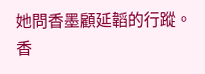她問香墨顧延韜的行蹤。
香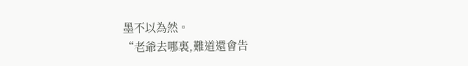墨不以為然。
“老爺去哪裏,難道還會告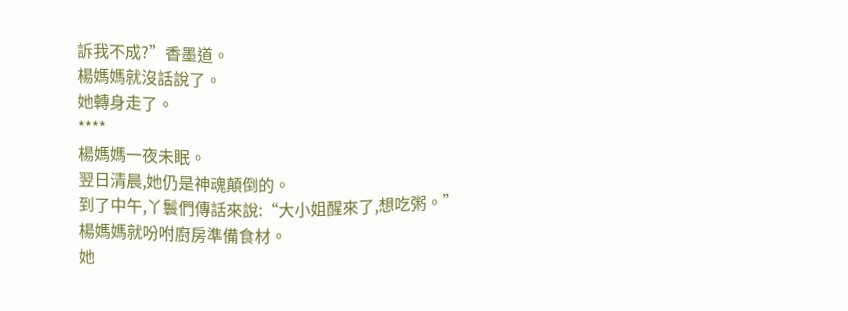訴我不成?”香墨道。
楊媽媽就沒話說了。
她轉身走了。
****
楊媽媽一夜未眠。
翌日清晨,她仍是神魂顛倒的。
到了中午,丫鬟們傳話來說:“大小姐醒來了,想吃粥。”
楊媽媽就吩咐廚房準備食材。
她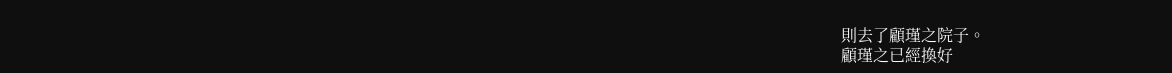則去了顧瑾之院子。
顧瑾之已經換好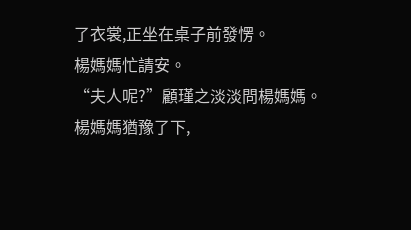了衣裳,正坐在桌子前發愣。
楊媽媽忙請安。
“夫人呢?”顧瑾之淡淡問楊媽媽。
楊媽媽猶豫了下,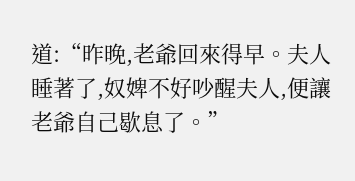道:“昨晚,老爺回來得早。夫人睡著了,奴婢不好吵醒夫人,便讓老爺自己歇息了。”